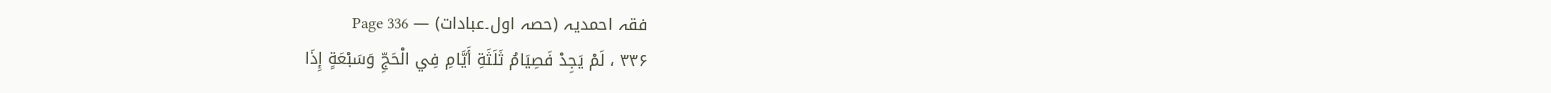فقہ احمدیہ (حصہ اول۔عبادات) — Page 336
۳۳۶ ، لَمْ يَجِدْ فَصِيَامُ ثَلَثَةِ أَيَّامِ فِي الْحَجِّ وَسَبْعَةٍ إِذَا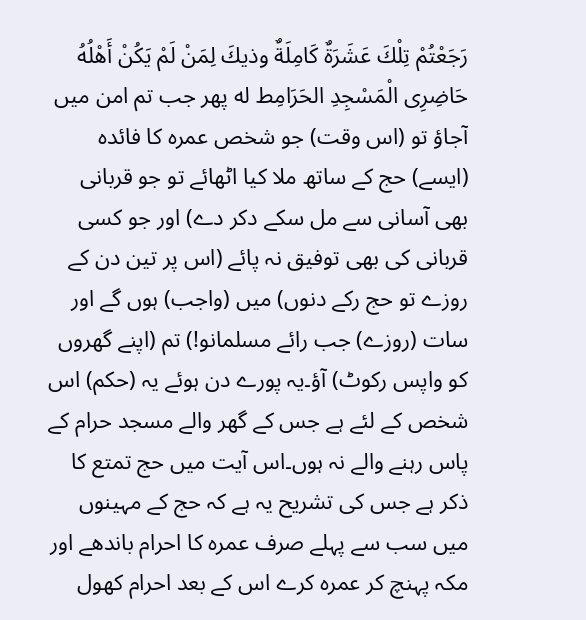رَجَعْتُمْ تِلْكَ عَشَرَةٌ كَامِلَةٌ وذيكَ لِمَنْ لَمْ يَكُنْ أَهْلُهُ حَاضِرِى الْمَسْجِدِ الحَرَامِط له پھر جب تم امن میں آجاؤ تو (اس وقت) جو شخص عمرہ کا فائدہ (ایسے) حج کے ساتھ ملا کیا اٹھائے تو جو قربانی بھی آسانی سے مل سکے دکر دے) اور جو کسی قربانی کی بھی توفیق نہ پائے (اس پر تین دن کے روزے تو حج رکے دنوں) میں (واجب) ہوں گے اور سات (روزے) جب رائے مسلمانو!) تم (اپنے گھروں کو واپس رکوٹ) آؤ۔یہ پورے دن ہوئے یہ (حکم) اس شخص کے لئے ہے جس کے گھر والے مسجد حرام کے پاس رہنے والے نہ ہوں۔اس آیت میں حج تمتع کا ذکر ہے جس کی تشریح یہ ہے کہ حج کے مہینوں میں سب سے پہلے صرف عمرہ کا احرام باندھے اور مکہ پہنچ کر عمرہ کرے اس کے بعد احرام کھول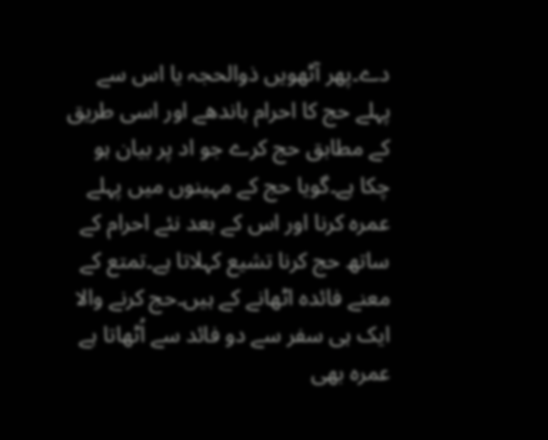دے۔پھر آٹھویں ذوالحجہ یا اس سے پہلے حج کا احرام باندھے اور اسی طریق کے مطابق حج کرے جو اد پر بیان ہو چکا ہے۔گویا حج کے مہینوں میں پہلے عمرہ کرنا اور اس کے بعد نئے احرام کے ساتھ حج کرنا تشیع کہلاتا ہے۔تمتع کے معنے فائدہ اٹھانے کے ہیں۔حج کرنے والا ایک ہی سفر سے دو فائد سے اُٹھاتا ہے عمرہ بھی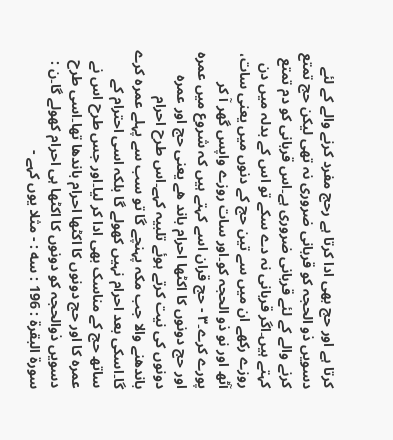کرتا ہے اور حج بھی ادا کرتا ہے رحج مفرد کرنے والے کے لئے دسویں ذو الحجہ کو قربانی ضروری نہ تھی لیکن حج تمتع کرنے والے کے لئے قربانی ضروری ہے۔اس قربانی کو دم تمتع کہتے ہیں۔اگر قربانی نہ دے سکے تو اس کے بدلہ میں دن روزے رکھے ان میں سے تین حج کے دنوں میں یعنی سات، آٹھ اور نو ذو الحجہ کو۔اور سات روزے واپس گھر آ کر پورے کرے۔۳ - حج قران اسے کہتے ہیں کہ شروع میں عمرہ اور حج دونوں کا اکٹھا احرام باند ھے یعنی حج اور عمرہ دونوں کی نیت کرتے ہوئے تلبیہ کہے۔اس طرح احرام باندھنے والا جب مکہ پہنچے گا تو سب سے پہلے عمرہ کرے گا۔اسکی بعد احرام نہیں کھولے گا بلکہ اسی احترام کے ساتھ حج کے مناسک بھی ادا کر لیا۔اور جس طرح اس نے عمرہ کا اور حج دونوں کا اکٹھا احرام باندھا تھا۔اسی طرح دسویں ذوالحجہ کو دونوں کا اکٹھا ہی احرام کھولے گا۔ن : سورة البقرة : 196 : سه : - مثلا یوں کہے -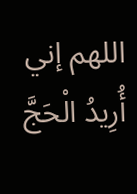اللهم إني أُرِيدُ الْحَجَّ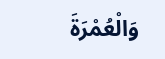وَالْعُمْرَةَ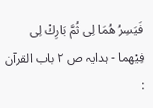فَيَسِرُ هُمَا لِى ثُمَّ بَارِكْ لِى فِيْهما - ہدایہ ص ۲ باب القرآن :